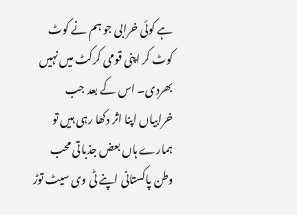ہے کوئی خرابی جو ہم نے کوٹ کوٹ کر اپنی قومی کرکٹ میں نہیں بھردی۔ اس کے بعد جب خرابیاں اپنا اثر دکھا رہی ہیں تو ہمارے ہاں بعض جذباتی محب وطن پاکستانی اپنے ٹی وی سیٹ توڑ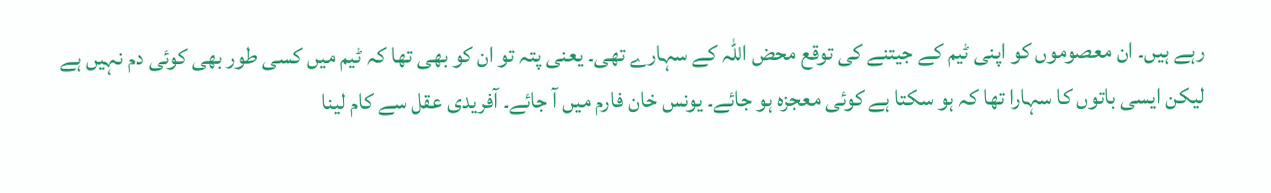رہے ہیں۔ ان معصوموں کو اپنی ٹیم کے جیتنے کی توقع محض اللہ کے سہارے تھی۔ یعنی پتہ تو ان کو بھی تھا کہ ٹیم میں کسی طور بھی کوئی دم نہیں ہے لیکن ایسی باتوں کا سہارا تھا کہ ہو سکتا ہے کوئی معجزہ ہو جائے۔ یونس خان فارم میں آ جائے۔ آفریدی عقل سے کام لینا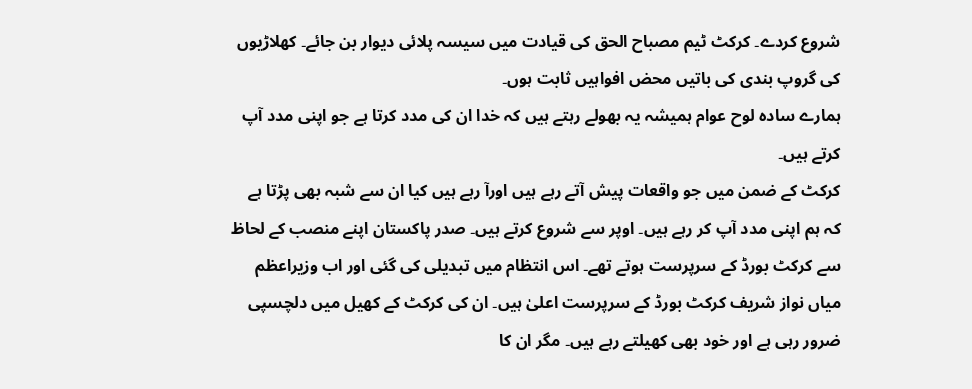شروع کردے۔ کرکٹ ٹیم مصباح الحق کی قیادت میں سیسہ پلائی دیوار بن جائے۔ کھلاڑیوں کی گروپ بندی کی باتیں محض افواہیں ثابت ہوں۔
ہمارے سادہ لوح عوام ہمیشہ یہ بھولے رہتے ہیں کہ خدا ان کی مدد کرتا ہے جو اپنی مدد آپ کرتے ہیں۔
کرکٹ کے ضمن میں جو واقعات پیش آتے رہے ہیں اورآ رہے ہیں کیا ان سے شبہ بھی پڑتا ہے کہ ہم اپنی مدد آپ کر رہے ہیں۔ اوپر سے شروع کرتے ہیں۔ صدر پاکستان اپنے منصب کے لحاظ سے کرکٹ بورڈ کے سرپرست ہوتے تھے۔ اس انتظام میں تبدیلی کی گئی اور اب وزیراعظم میاں نواز شریف کرکٹ بورڈ کے سرپرست اعلیٰ ہیں۔ ان کی کرکٹ کے کھیل میں دلچسپی ضرور رہی ہے اور خود بھی کھیلتے رہے ہیں۔ مگر ان کا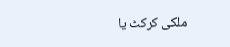ملکی کرکٹ یا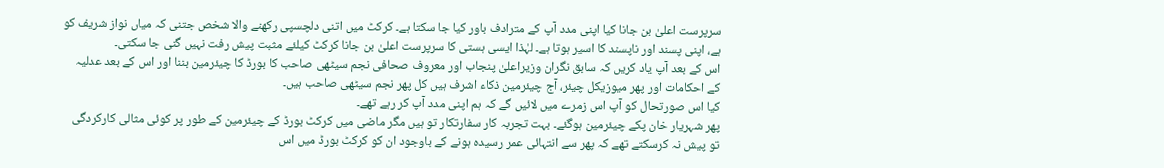سرپرست اعلیٰ بن جانا کیا اپنی مدد آپ کے مترادف باور کیا جا سکتا ہے۔ کرکٹ میں اتنی دلچسپی رکھنے والا شخص جتنی کہ میاں نواز شریف کو ہے، اپنی پسند اور ناپسند کا اسیر ہوتا ہے۔ لہٰذا ایسی ہستی کا سرپرست اعلیٰ بن جانا کرکٹ کیلئے مثبت پیش رفت نہیں گنی جا سکتی۔
اس کے بعد آپ یاد کریں کہ سابق نگران وزیراعلیٰ پنجاب اور معروف صحافی نجم سیٹھی صاحب کا بورڈ کا چیئرمین بننا اور اس کے بعد عدلیہ کے احکامات اور پھر میوزیکل چیئر، آج چیئرمین ذکاء اشرف ہیں کل پھر نجم سیٹھی صاحب ہیں۔
کیا اس صورتحال کو آپ اس زمرے میں لائیں گے کہ ہم اپنی مدد آپ کر رہے تھے۔
پھر شہریار خان پکے چیئرمین ہوگئے۔ بہت تجربہ کار سفارتکار تو ہیں مگر ماضی میں کرکٹ بورڈ کے چیئرمین کے طور پر کوئی مثالی کارکردگی تو پیش نہ کرسکتے تھے کہ پھر سے انتہائی عمر رسیدہ ہونے کے باوجود ان کو کرکٹ بورڈ میں اس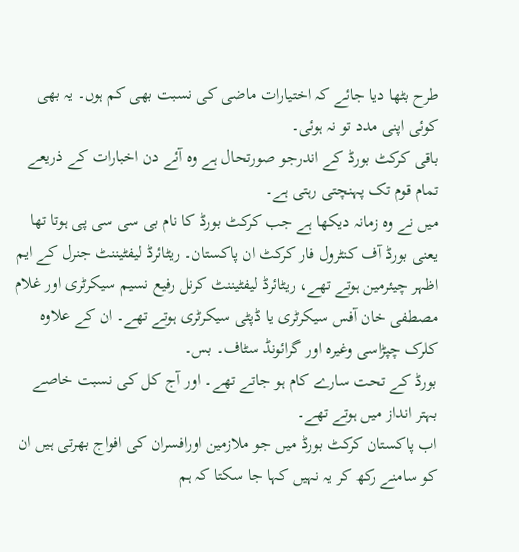طرح بٹھا دیا جائے کہ اختیارات ماضی کی نسبت بھی کم ہوں۔ یہ بھی کوئی اپنی مدد تو نہ ہوئی۔
باقی کرکٹ بورڈ کے اندرجو صورتحال ہے وہ آئے دن اخبارات کے ذریعے تمام قوم تک پہنچتی رہتی ہے۔
میں نے وہ زمانہ دیکھا ہے جب کرکٹ بورڈ کا نام بی سی سی پی ہوتا تھا یعنی بورڈ آف کنٹرول فار کرکٹ ان پاکستان۔ ریٹائرڈ لیفٹیننٹ جنرل کے ایم اظہر چیئرمین ہوتے تھے، ریٹائرڈ لیفٹیننٹ کرنل رفیع نسیم سیکرٹری اور غلام مصطفی خان آفس سیکرٹری یا ڈپٹی سیکرٹری ہوتے تھے۔ ان کے علاوہ کلرک چپڑاسی وغیرہ اور گرائونڈ سٹاف۔ بس۔
بورڈ کے تحت سارے کام ہو جاتے تھے۔ اور آج کل کی نسبت خاصے بہتر انداز میں ہوتے تھے۔
اب پاکستان کرکٹ بورڈ میں جو ملازمین اورافسران کی افواج بھرتی ہیں ان کو سامنے رکھ کر یہ نہیں کہا جا سکتا کہ ہم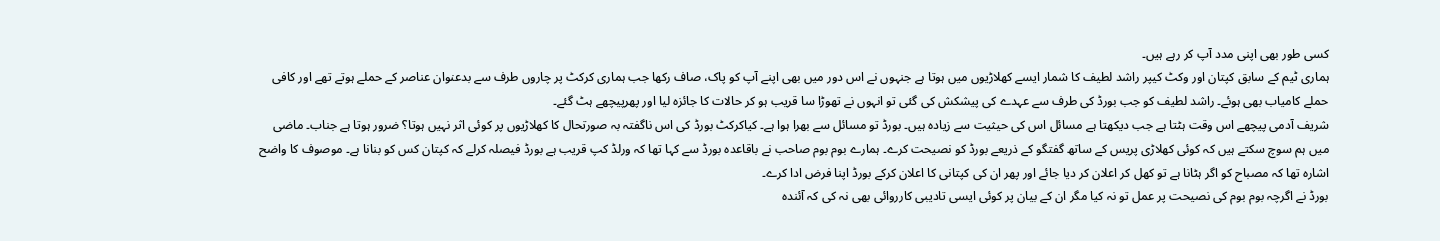کسی طور بھی اپنی مدد آپ کر رہے ہیں۔
ہماری ٹیم کے سابق کپتان اور وکٹ کیپر راشد لطیف کا شمار ایسے کھلاڑیوں میں ہوتا ہے جنہوں نے اس دور میں بھی اپنے آپ کو پاک، صاف رکھا جب ہماری کرکٹ پر چاروں طرف سے بدعنوان عناصر کے حملے ہوتے تھے اور کافی حملے کامیاب بھی ہوئے۔ راشد لطیف کو جب بورڈ کی طرف سے عہدے کی پیشکش کی گئی تو انہوں نے تھوڑا سا قریب ہو کر حالات کا جائزہ لیا اور پھرپیچھے ہٹ گئے۔
شریف آدمی پیچھے اس وقت ہٹتا ہے جب دیکھتا ہے مسائل اس کی حیثیت سے زیادہ ہیں۔ بورڈ تو مسائل سے بھرا ہوا ہے۔ کیاکرکٹ بورڈ کی اس ناگفتہ بہ صورتحال کا کھلاڑیوں پر کوئی اثر نہیں ہوتا؟ ضرور ہوتا ہے جناب۔ ماضی میں ہم سوچ سکتے ہیں کہ کوئی کھلاڑی پریس کے ساتھ گفتگو کے ذریعے بورڈ کو نصیحت کرے۔ ہمارے بوم بوم صاحب نے باقاعدہ بورڈ سے کہا تھا کہ ورلڈ کپ قریب ہے بورڈ فیصلہ کرلے کہ کپتان کس کو بنانا ہے۔ موصوف کا واضح اشارہ تھا کہ مصباح کو اگر ہٹانا ہے تو کھل کر اعلان کر دیا جائے اور پھر ان کی کپتانی کا اعلان کرکے بورڈ اپنا فرض ادا کرے۔
بورڈ نے اگرچہ بوم بوم کی نصیحت پر عمل تو نہ کیا مگر ان کے بیان پر کوئی ایسی تادیبی کارروائی بھی نہ کی کہ آئندہ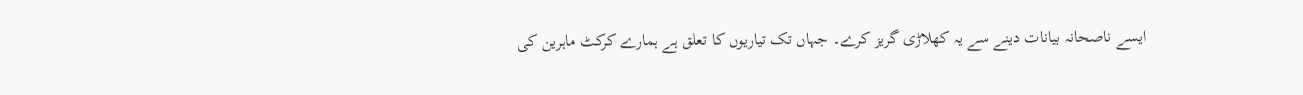ایسے ناصحانہ بیانات دینے سے یہ کھلاڑی گریز کرے۔ جہاں تک تیاریوں کا تعلق ہے ہمارے کرکٹ ماہرین کی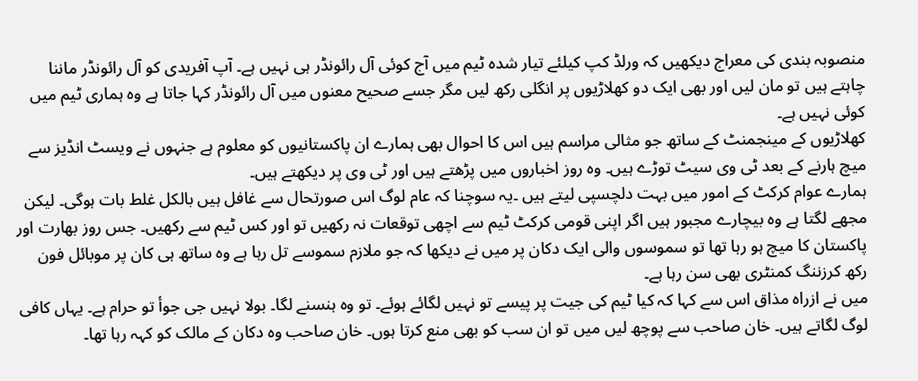منصوبہ بندی کی معراج دیکھیں کہ ورلڈ کپ کیلئے تیار شدہ ٹیم میں آج کوئی آل رائونڈر ہی نہیں ہے۔ آپ آفریدی کو آل رائونڈر ماننا چاہتے ہیں تو مان لیں اور بھی ایک دو کھلاڑیوں پر انگلی رکھ لیں مگر جسے صحیح معنوں میں آل رائونڈر کہا جاتا ہے وہ ہماری ٹیم میں کوئی نہیں ہے۔
کھلاڑیوں کے مینجمنٹ کے ساتھ جو مثالی مراسم ہیں اس کا احوال بھی ہمارے ان پاکستانیوں کو معلوم ہے جنہوں نے ویسٹ انڈیز سے میچ ہارنے کے بعد ٹی وی سیٹ توڑے ہیں۔ وہ روز اخباروں میں پڑھتے ہیں اور ٹی وی پر دیکھتے ہیں۔
ہمارے عوام کرکٹ کے امور میں بہت دلچسپی لیتے ہیں ۔یہ سوچنا کہ عام لوگ اس صورتحال سے غافل ہیں بالکل غلط بات ہوگی۔ لیکن مجھے لگتا ہے وہ بیچارے مجبور ہیں اگر اپنی قومی کرکٹ ٹیم سے اچھی توقعات نہ رکھیں تو اور کس ٹیم سے رکھیں۔ جس روز بھارت اور پاکستان کا میچ ہو رہا تھا تو سموسوں والی ایک دکان پر میں نے دیکھا کہ جو ملازم سموسے تل رہا ہے وہ ساتھ ہی کان پر موبائل فون رکھ کرزننگ کمنٹری بھی سن رہا ہے۔
میں نے ازراہ مذاق اس سے کہا کہ کیا ٹیم کی جیت پر پیسے تو نہیں لگائے ہوئے۔ تو وہ ہنسنے لگا۔ بولا نہیں جی جوأ تو حرام ہے۔ یہاں کافی لوگ لگاتے ہیں۔ خان صاحب سے پوچھ لیں میں تو ان سب کو بھی منع کرتا ہوں۔ خان صاحب وہ دکان کے مالک کو کہہ رہا تھا۔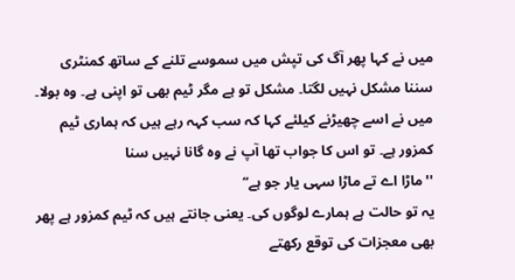میں نے کہا پھر آگ کی تپش میں سموسے تلنے کے ساتھ کمنٹری سننا مشکل نہیں لگتا۔ مشکل تو ہے مگر ٹیم بھی تو اپنی ہے۔ وہ بولا۔ میں نے اسے چھیڑنے کیلئے کہا کہ سب کہہ رہے ہیں کہ ہماری ٹیم کمزور ہے۔ تو اس کا جواب تھا آپ نے وہ گانا نہیں سنا
''ماڑا اے تے ماڑا سہی یار جو ہے‘‘
یہ تو حالت ہے ہمارے لوگوں کی۔ یعنی جانتے ہیں کہ ٹیم کمزور ہے پھر بھی معجزات کی توقع رکھتے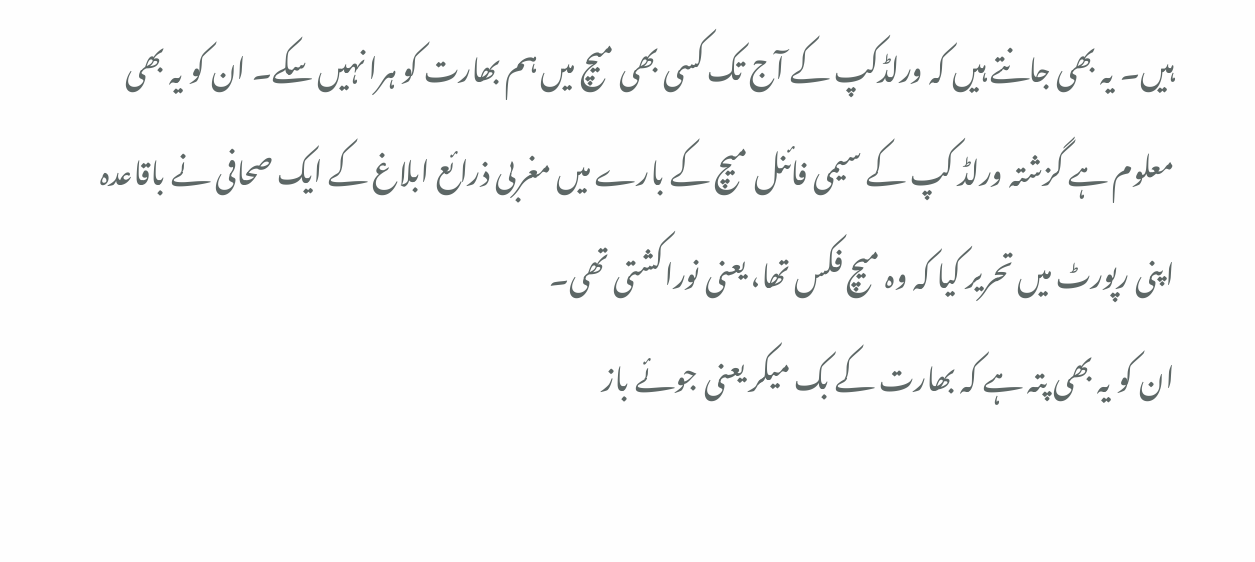ہیں۔ یہ بھی جانتے ہیں کہ ورلڈکپ کے آج تک کسی بھی میچ میں ہم بھارت کو ہرا نہیں سکے۔ ان کو یہ بھی معلوم ہے گزشتہ ورلڈ کپ کے سیمی فائنل میچ کے بارے میں مغربی ذرائع ابلاغ کے ایک صحافی نے باقاعدہ اپنی رپورٹ میں تحریر کیا کہ وہ میچ فکس تھا، یعنی نوراکشتی تھی۔
ان کو یہ بھی پتہ ہے کہ بھارت کے بک میکر یعنی جوئے باز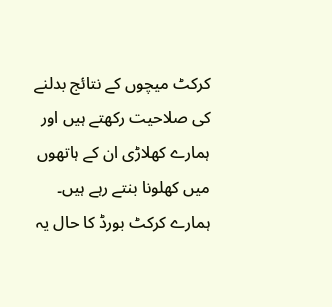کرکٹ میچوں کے نتائج بدلنے کی صلاحیت رکھتے ہیں اور ہمارے کھلاڑی ان کے ہاتھوں میں کھلونا بنتے رہے ہیں۔
ہمارے کرکٹ بورڈ کا حال یہ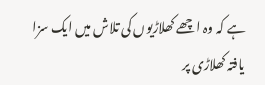ہے کہ وہ اچھے کھلاڑیوں کی تلاش میں ایک سزا یافتہ کھلاڑی پر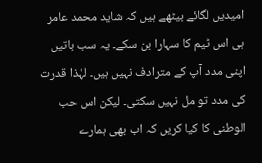امیدیں لگائے بیٹھے ہیں کہ شاید محمد عامر ہی اس ٹیم کا سہارا بن سکے۔ یہ سب باتیں اپنی مدد آپ کے مترادف نہیں ہیں۔ لہٰذا قدرت کی مدد تو مل نہیں سکتی۔ لیکن اس حب الوطنی کا کیا کریں کہ اب بھی ہمارے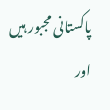پاکستانی مجبور ہیں اور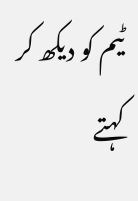ٹیم کو دیکھ کر کہتے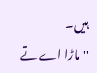ہیں۔
''ماڑا اے تے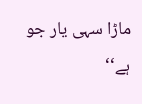ماڑا سہی یار جو ہے‘‘